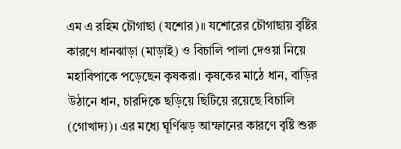এম এ রহিম চৌগাছা (যশোর)॥ যশোরের চৌগাছায় বৃষ্টির কারণে ধানঝাড়া (মাড়াই) ও বিচালি পালা দেওয়া নিয়ে মহাবিপাকে পড়েছেন কৃষকরা। কৃষকের মাঠে ধান, বাড়ির উঠানে ধান, চারদিকে ছড়িয়ে ছিটিয়ে রয়েছে বিচালি (গোখাদ্য)। এর মধ্যে ঘূর্ণিঝড় আম্ফানের কারণে বৃষ্টি শুরু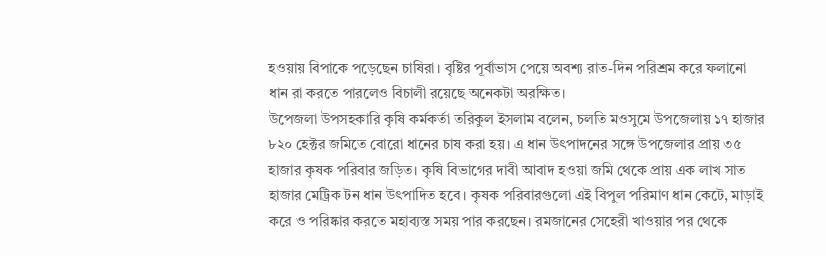হওয়ায় বিপাকে পড়েছেন চাষিরা। বৃষ্টির পূর্বাভাস পেয়ে অবশ্য রাত-দিন পরিশ্রম করে ফলানো ধান রা করতে পারলেও বিচালী রয়েছে অনেকটা অরক্ষিত।
উপেজলা উপসহকারি কৃষি কর্মকর্তা তরিকুল ইসলাম বলেন, চলতি মওসুমে উপজেলায় ১৭ হাজার ৮২০ হেক্টর জমিতে বোরো ধানের চাষ করা হয়। এ ধান উৎপাদনের সঙ্গে উপজেলার প্রায় ৩৫ হাজার কৃষক পরিবার জড়িত। কৃষি বিভাগের দাবী আবাদ হওয়া জমি থেকে প্রায় এক লাখ সাত হাজার মেট্রিক টন ধান উৎপাদিত হবে। কৃষক পরিবারগুলো এই বিপুল পরিমাণ ধান কেটে, মাড়াই করে ও পরিষ্কার করতে মহাব্যস্ত সময় পার করছেন। রমজানের সেহেরী খাওয়ার পর থেকে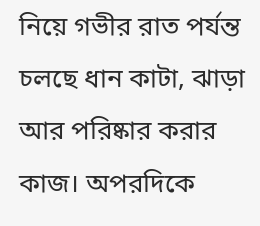নিয়ে গভীর রাত পর্যন্ত চলছে ধান কাটা, ঝাড়া আর পরিষ্কার করার কাজ। অপরদিকে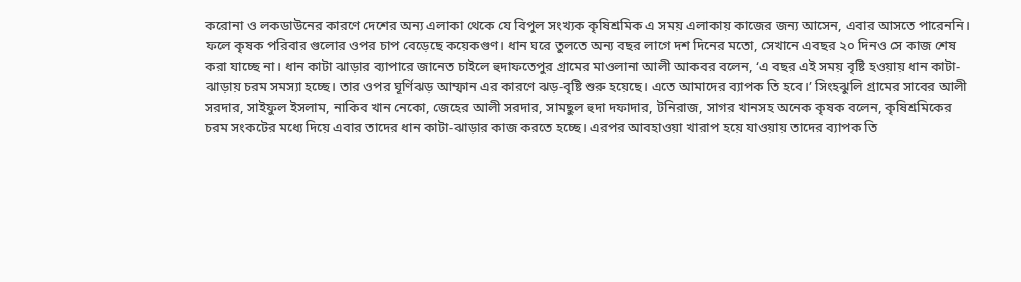করোনা ও লকডাউনের কারণে দেশের অন্য এলাকা থেকে যে বিপুল সংখ্যক কৃষিশ্রমিক এ সময় এলাকায় কাজের জন্য আসেন, এবার আসতে পারেননি। ফলে কৃষক পরিবার গুলোর ওপর চাপ বেড়েছে কয়েকগুণ। ধান ঘরে তুলতে অন্য বছর লাগে দশ দিনের মতো, সেখানে এবছর ২০ দিনও সে কাজ শেষ করা যাচ্ছে না। ধান কাটা ঝাড়ার ব্যাপারে জানেত চাইলে হুদাফতেপুর গ্রামের মাওলানা আলী আকবর বলেন, ‘এ বছর এই সময় বৃষ্টি হওয়ায় ধান কাটা-ঝাড়ায় চরম সমস্যা হচ্ছে। তার ওপর ঘূর্ণিঝড় আম্ফান এর কারণে ঝড়-বৃষ্টি শুরু হয়েছে। এতে আমাদের ব্যাপক তি হবে।’ সিংহঝুলি গ্রামের সাবের আলী সরদার, সাইফুল ইসলাম, নাকিব খান নেকো, জেহের আলী সরদার, সামছুল হুদা দফাদার, টনিরাজ, সাগর খানসহ অনেক কৃষক বলেন, কৃষিশ্রমিকের চরম সংকটের মধ্যে দিয়ে এবার তাদের ধান কাটা-ঝাড়ার কাজ করতে হচ্ছে। এরপর আবহাওয়া খারাপ হয়ে যাওয়ায় তাদের ব্যাপক তি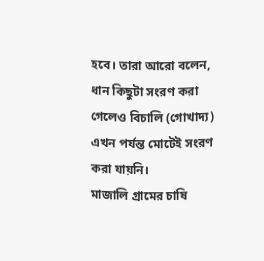হবে। তারা আরো বলেন, ধান কিছুটা সংরণ করা গেলেও বিচালি (গোখাদ্য) এখন পর্যন্ত মোটেই সংরণ করা যায়নি।
মাজালি গ্রামের চাষি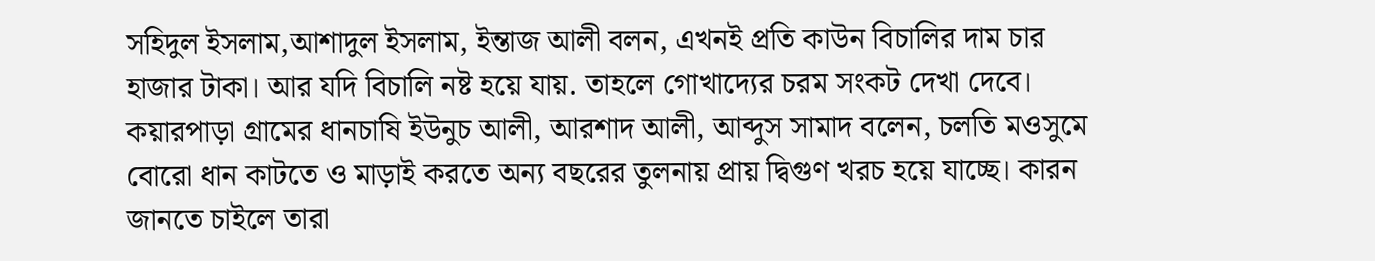সহিদুল ইসলাম,আশাদুল ইসলাম, ইন্তাজ আলী বলন, এখনই প্রতি কাউন বিচালির দাম চার হাজার টাকা। আর যদি বিচালি নষ্ট হয়ে যায়. তাহলে গোখাদ্যের চরম সংকট দেখা দেবে। কয়ারপাড়া গ্রামের ধানচাষি ইউনুচ আলী, আরশাদ আলী, আব্দুস সামাদ বলেন, চলতি মওসুমে বোরো ধান কাটতে ও মাড়াই করতে অন্য বছরের তুলনায় প্রায় দ্বিগুণ খরচ হয়ে যাচ্ছে। কারন জানতে চাইলে তারা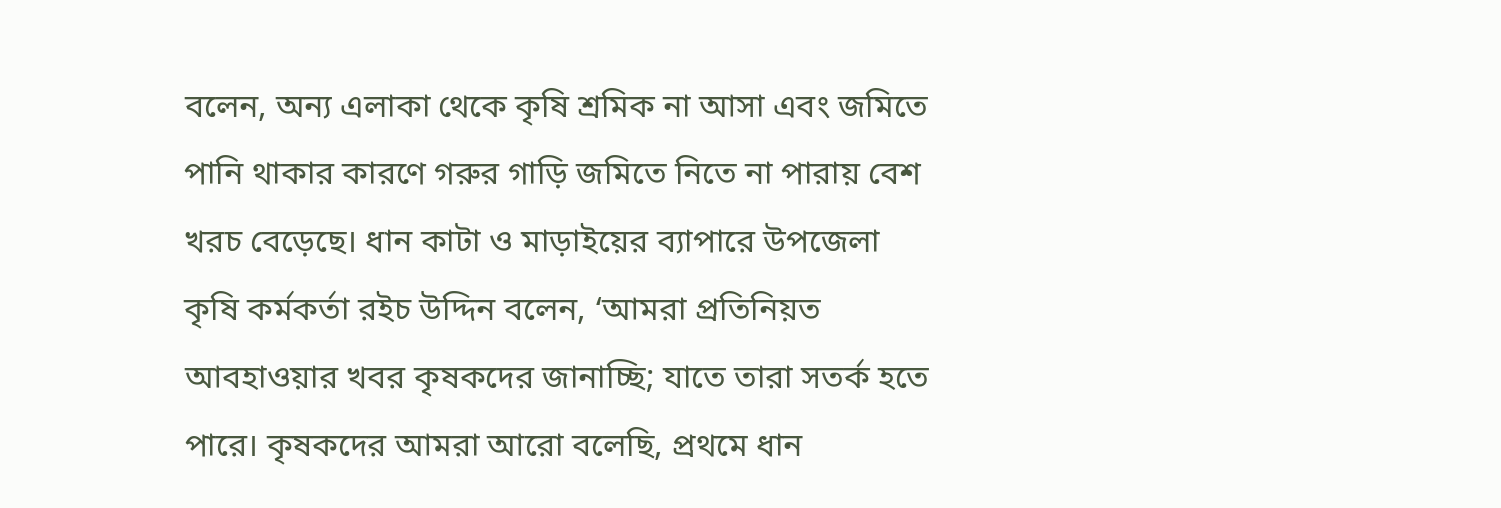বলেন, অন্য এলাকা থেকে কৃষি শ্রমিক না আসা এবং জমিতে পানি থাকার কারণে গরুর গাড়ি জমিতে নিতে না পারায় বেশ খরচ বেড়েছে। ধান কাটা ও মাড়াইয়ের ব্যাপারে উপজেলা কৃষি কর্মকর্তা রইচ উদ্দিন বলেন, ‘আমরা প্রতিনিয়ত আবহাওয়ার খবর কৃষকদের জানাচ্ছি; যাতে তারা সতর্ক হতে পারে। কৃষকদের আমরা আরো বলেছি, প্রথমে ধান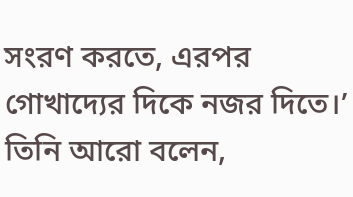সংরণ করতে, এরপর গোখাদ্যের দিকে নজর দিতে।’ তিনি আরো বলেন,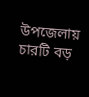উপজেলায় চারটি বড়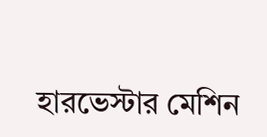হারভেস্টার মেশিন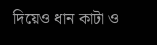দিয়েও ধান কাটা ও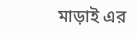মাড়াই এর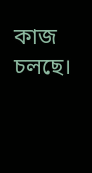কাজ চলছে।